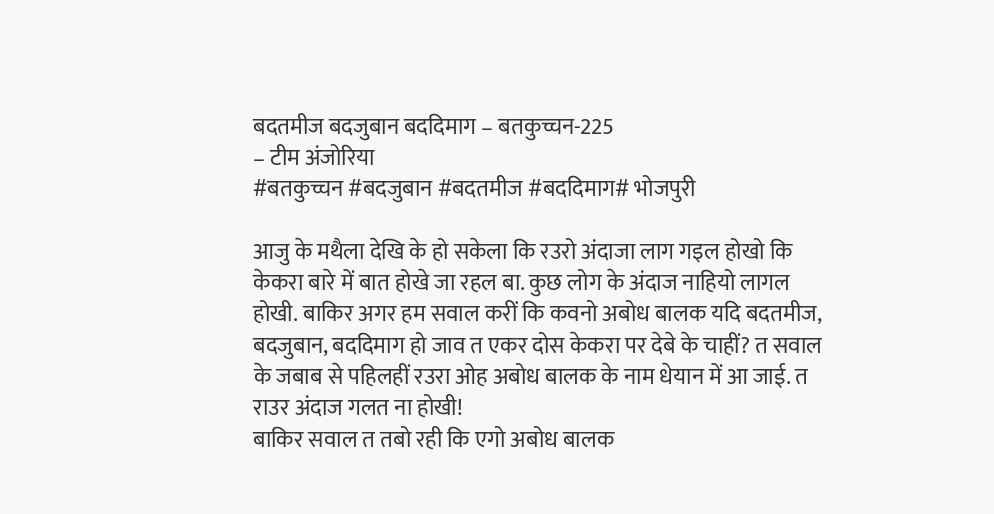बदतमीज बदजुबान बददिमाग – बतकुच्चन-225
– टीम अंजोरिया
#बतकुच्चन #बदजुबान #बदतमीज #बददिमाग# भोजपुरी

आजु के मथैला देखि के हो सकेला कि रउरो अंदाजा लाग गइल होखो कि केकरा बारे में बात होखे जा रहल बा. कुछ लोग के अंदाज नाहियो लागल होखी. बाकिर अगर हम सवाल करीं कि कवनो अबोध बालक यदि बदतमीज, बदजुबान, बददिमाग हो जाव त एकर दोस केकरा पर देबे के चाहीं? त सवाल के जबाब से पहिलहीं रउरा ओह अबोध बालक के नाम धेयान में आ जाई. त राउर अंदाज गलत ना होखी!
बाकिर सवाल त तबो रही कि एगो अबोध बालक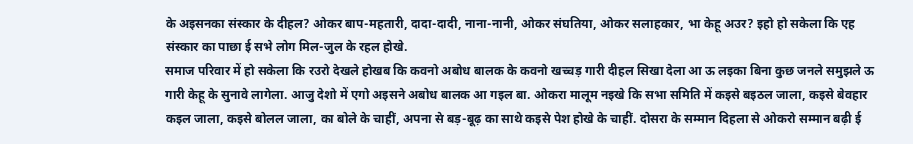के अइसनका संस्कार के दीहल? ओकर बाप-महतारी, दादा-दादी, नाना-नानी, ओकर संघतिया, ओकर सलाहकार, भा केहू अउर? इहो हो सकेला कि एह संस्कार का पाछा ई सभे लोग मिल-जुल के रहल होखे.
समाज परिवार में हो सकेला कि रउरो देखले होखब कि कवनो अबोध बालक के कवनो खच्चड़ गारी दीहल सिखा देला आ ऊ लइका बिना कुछ जनले समुझले ऊ गारी केहू के सुनावे लागेला. आजु देशो में एगो अइसने अबोध बालक आ गइल बा. ओकरा मालूम नइखे कि सभा समिति में कइसे बइठल जाला, कइसे बेवहार कइल जाला, कइसे बोलल जाला, का बोले के चाहीं, अपना से बड़-बूढ़ का साथे कइसे पेश होखे के चाहीं. दोसरा के सम्मान दिहला से ओकरो सम्मान बढ़ी ई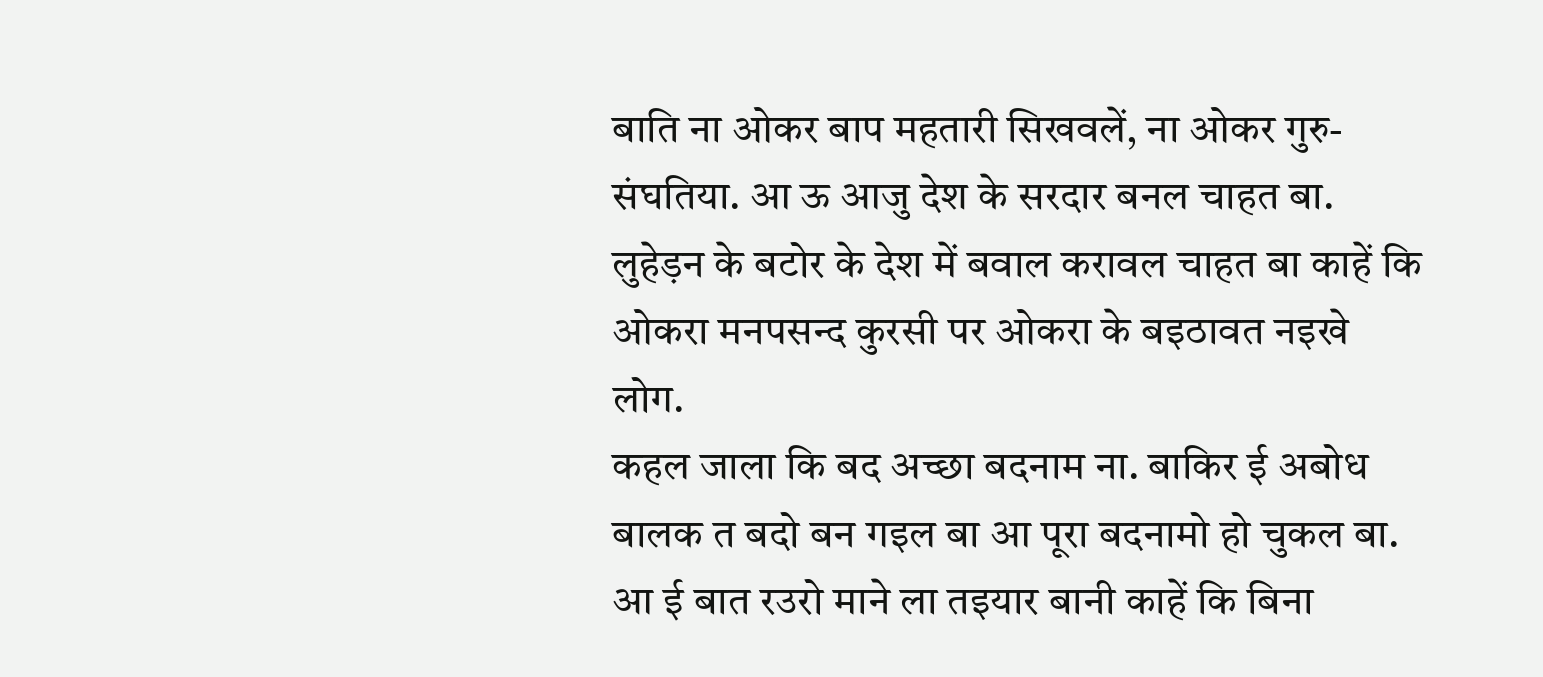बाति ना ओकर बाप महतारी सिखवलें, ना ओकर गुरु-संघतिया. आ ऊ आजु देश के सरदार बनल चाहत बा. लुहेड़न के बटोर के देश में बवाल करावल चाहत बा काहें कि ओकरा मनपसन्द कुरसी पर ओकरा के बइठावत नइखे लोग.
कहल जाला कि बद अच्छा बदनाम ना. बाकिर ई अबोध बालक त बदो बन गइल बा आ पूरा बदनामो हो चुकल बा. आ ई बात रउरो माने ला तइयार बानी काहें कि बिना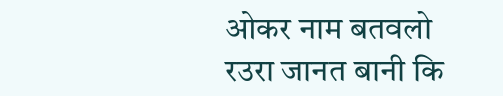ओकर नाम बतवलो रउरा जानत बानी कि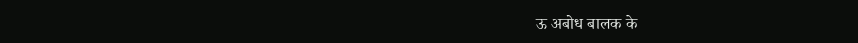ऊ अबोध बालक के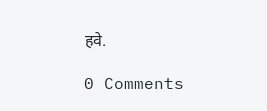हवे.

0 Comments